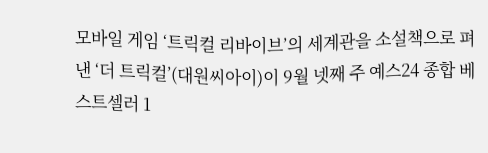모바일 게임 ‘트릭컬 리바이브’의 세계관을 소설책으로 펴낸 ‘더 트릭컬’(대원씨아이)이 9월 넷째 주 예스24 종합 베스트셀러 1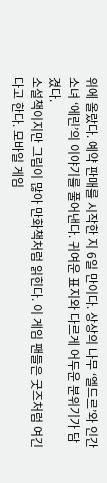위에 올랐다. 예약 판매를 시작한 지 6일 만이다. 상상의 나무 ‘엘드르’와 인간 소녀 ‘에린’의 이야기를 풀어낸다. 귀여운 표지와 다르게 어두운 분위기가 담겼다.
소설책이지만 그림이 많아 만화책처럼 읽힌다. 이 게임 팬들은 굿즈처럼 여긴다고 한다. 모바일 게임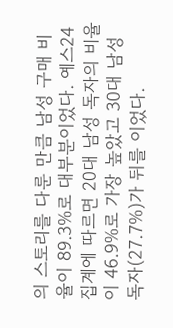의 스토리를 다룬 만큼 남성 구매 비율이 89.3%로 대부분이었다. 예스24 집계에 따르면 20대 남성 독자의 비율이 46.9%로 가장 높았고 30대 남성 독자(27.7%)가 뒤를 이었다.